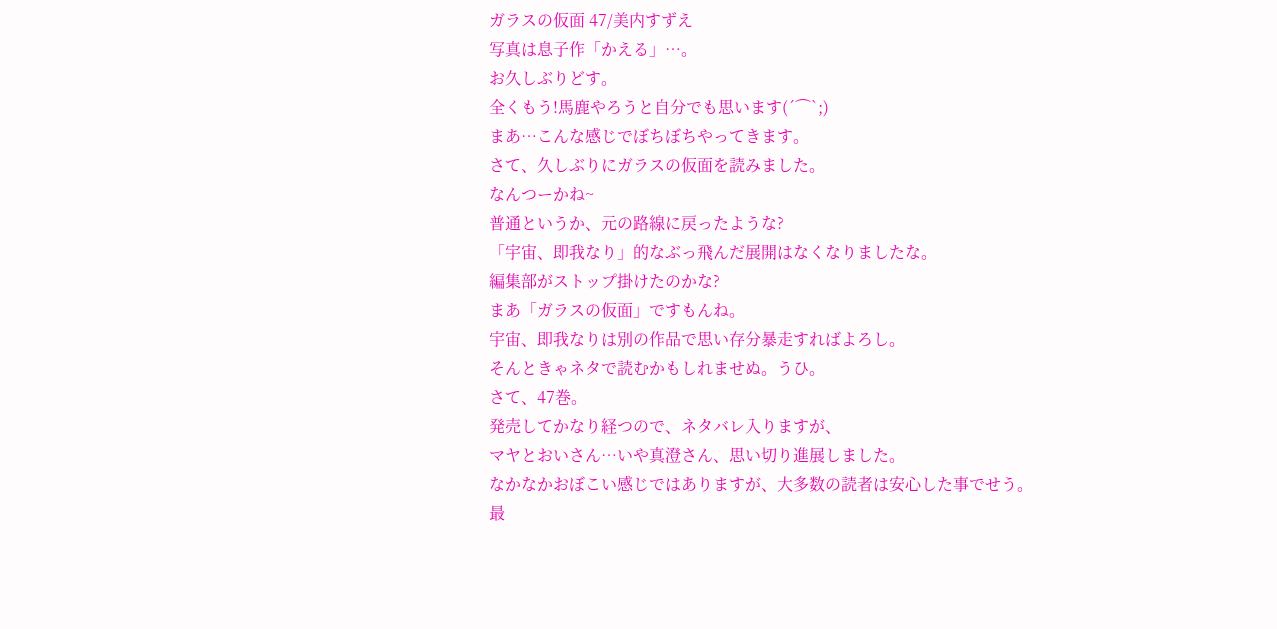ガラスの仮面 47/美内すずえ
写真は息子作「かえる」…。
お久しぶりどす。
全くもう!馬鹿やろうと自分でも思います(´⌒`;)
まあ…こんな感じでぼちぼちやってきます。
さて、久しぶりにガラスの仮面を読みました。
なんつーかね~
普通というか、元の路線に戻ったような?
「宇宙、即我なり」的なぶっ飛んだ展開はなくなりましたな。
編集部がストップ掛けたのかな?
まあ「ガラスの仮面」ですもんね。
宇宙、即我なりは別の作品で思い存分暴走すればよろし。
そんときゃネタで読むかもしれませぬ。うひ。
さて、47巻。
発売してかなり経つので、ネタバレ入りますが、
マヤとおいさん…いや真澄さん、思い切り進展しました。
なかなかおぼこい感じではありますが、大多数の読者は安心した事でせう。
最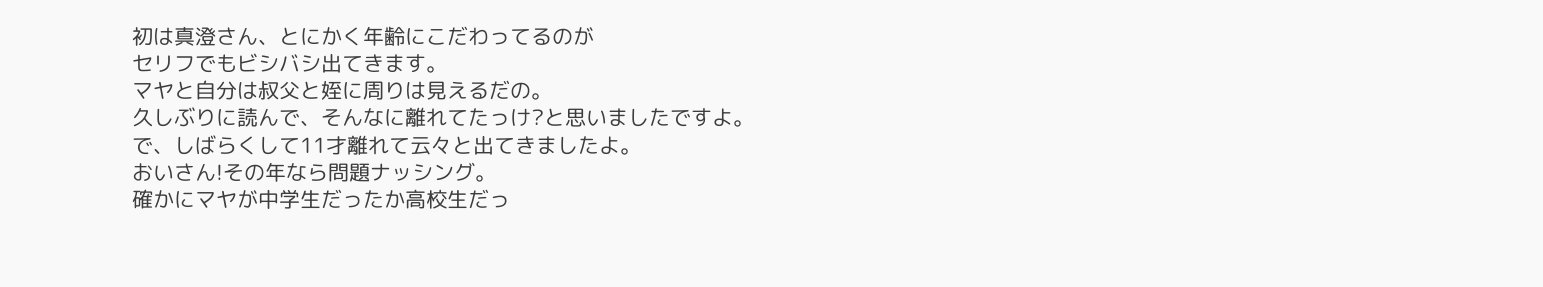初は真澄さん、とにかく年齢にこだわってるのが
セリフでもビシバシ出てきます。
マヤと自分は叔父と姪に周りは見えるだの。
久しぶりに読んで、そんなに離れてたっけ?と思いましたですよ。
で、しばらくして11才離れて云々と出てきましたよ。
おいさん!その年なら問題ナッシング。
確かにマヤが中学生だったか高校生だっ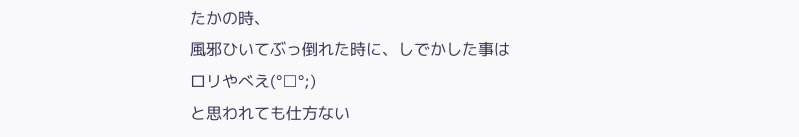たかの時、
風邪ひいてぶっ倒れた時に、しでかした事は
ロリやべえ(°□°;)
と思われても仕方ない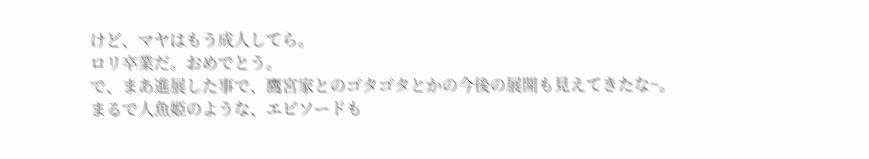けど、マヤはもう成人してら。
ロリ卒業だ。おめでとう。
で、まあ進展した事で、鷹宮家とのゴタゴタとかの今後の展開も見えてきたな~。
まるで人魚姫のような、エピソードも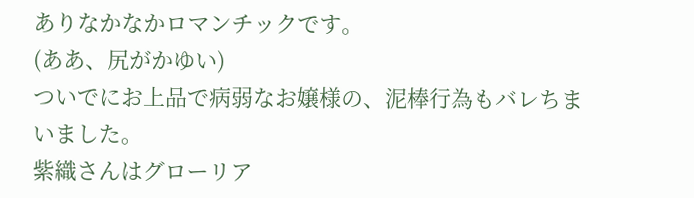ありなかなかロマンチックです。
(ああ、尻がかゆい)
ついでにお上品で病弱なお嬢様の、泥棒行為もバレちまいました。
紫織さんはグローリア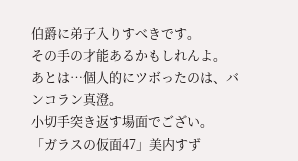伯爵に弟子入りすべきです。
その手の才能あるかもしれんよ。
あとは…個人的にツボったのは、バンコラン真澄。
小切手突き返す場面でござい。
「ガラスの仮面47」美内すず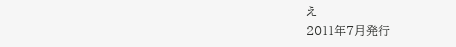え
2011年7月発行